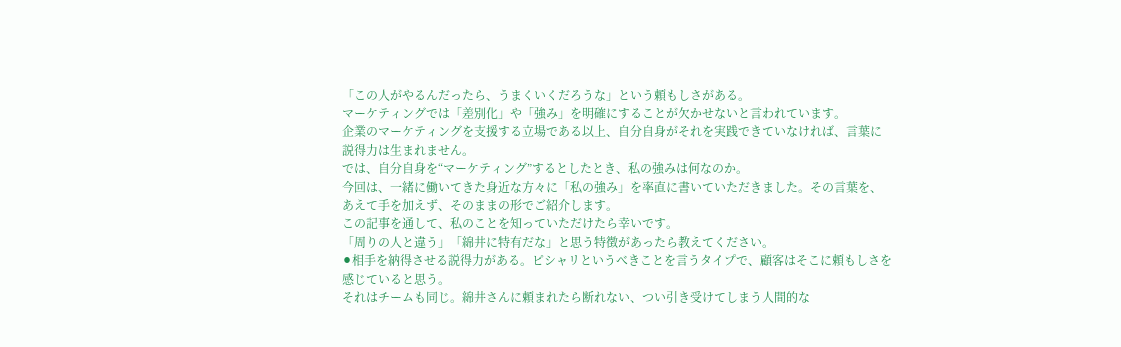「この人がやるんだったら、うまくいくだろうな」という頼もしさがある。
マーケティングでは「差別化」や「強み」を明確にすることが欠かせないと言われています。
企業のマーケティングを支援する立場である以上、自分自身がそれを実践できていなければ、言葉に説得力は生まれません。
では、自分自身を“マーケティング”するとしたとき、私の強みは何なのか。
今回は、一緒に働いてきた身近な方々に「私の強み」を率直に書いていただきました。その言葉を、あえて手を加えず、そのままの形でご紹介します。
この記事を通して、私のことを知っていただけたら幸いです。
「周りの人と違う」「綿井に特有だな」と思う特徴があったら教えてください。
⚫相手を納得させる説得力がある。ピシャリというべきことを言うタイプで、顧客はそこに頼もしさを感じていると思う。
それはチームも同じ。綿井さんに頼まれたら断れない、つい引き受けてしまう人間的な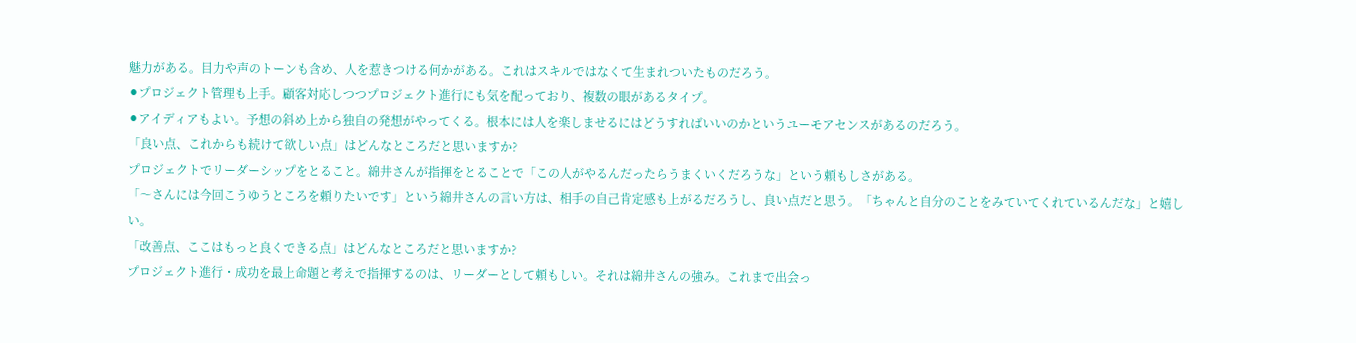魅力がある。目力や声のトーンも含め、人を惹きつける何かがある。これはスキルではなくて生まれついたものだろう。
⚫プロジェクト管理も上手。顧客対応しつつプロジェクト進行にも気を配っており、複数の眼があるタイプ。
⚫アイディアもよい。予想の斜め上から独自の発想がやってくる。根本には人を楽しませるにはどうすればいいのかというユーモアセンスがあるのだろう。
「良い点、これからも続けて欲しい点」はどんなところだと思いますか?
プロジェクトでリーダーシップをとること。綿井さんが指揮をとることで「この人がやるんだったらうまくいくだろうな」という頼もしさがある。
「〜さんには今回こうゆうところを頼りたいです」という綿井さんの言い方は、相手の自己肯定感も上がるだろうし、良い点だと思う。「ちゃんと自分のことをみていてくれているんだな」と嬉しい。
「改善点、ここはもっと良くできる点」はどんなところだと思いますか?
プロジェクト進行・成功を最上命題と考えで指揮するのは、リーダーとして頼もしい。それは綿井さんの強み。これまで出会っ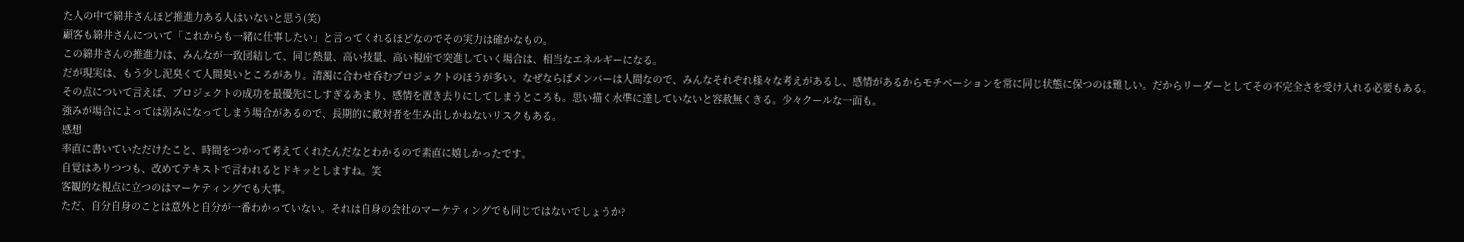た人の中で綿井さんほど推進力ある人はいないと思う(笑)
顧客も綿井さんについて「これからも一緒に仕事したい」と言ってくれるほどなのでその実力は確かなもの。
この綿井さんの推進力は、みんなが一致団結して、同じ熱量、高い技量、高い視座で突進していく場合は、相当なエネルギーになる。
だが現実は、もう少し泥臭くて人間臭いところがあり。清濁に合わせ呑むプロジェクトのほうが多い。なぜならばメンバーは人間なので、みんなそれぞれ様々な考えがあるし、感情があるからモチベーションを常に同じ状態に保つのは難しい。だからリーダーとしてその不完全さを受け入れる必要もある。
その点について言えば、プロジェクトの成功を最優先にしすぎるあまり、感情を置き去りにしてしまうところも。思い描く水準に達していないと容赦無くきる。少々クールな一面も。
強みが場合によっては弱みになってしまう場合があるので、長期的に敵対者を生み出しかねないリスクもある。
感想
率直に書いていただけたこと、時間をつかって考えてくれたんだなとわかるので素直に嬉しかったです。
自覚はありつつも、改めてテキストで言われるとドキッとしますね。笑
客観的な視点に立つのはマーケティングでも大事。
ただ、自分自身のことは意外と自分が一番わかっていない。それは自身の会社のマーケティングでも同じではないでしょうか?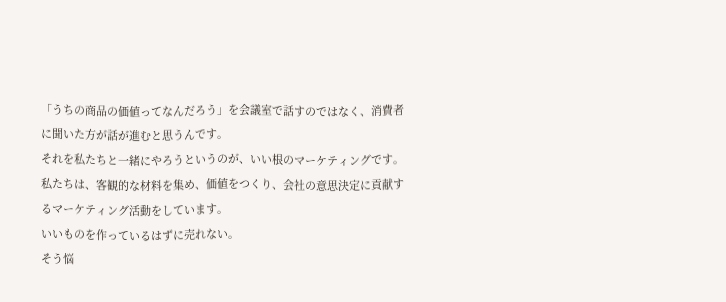「うちの商品の価値ってなんだろう」を会議室で話すのではなく、消費者に聞いた方が話が進むと思うんです。
それを私たちと一緒にやろうというのが、いい根のマーケティングです。
私たちは、客観的な材料を集め、価値をつくり、会社の意思決定に貢献するマーケティング活動をしています。
いいものを作っているはずに売れない。
そう悩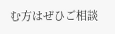む方はぜひご相談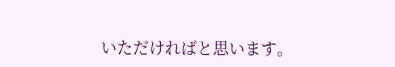いただければと思います。